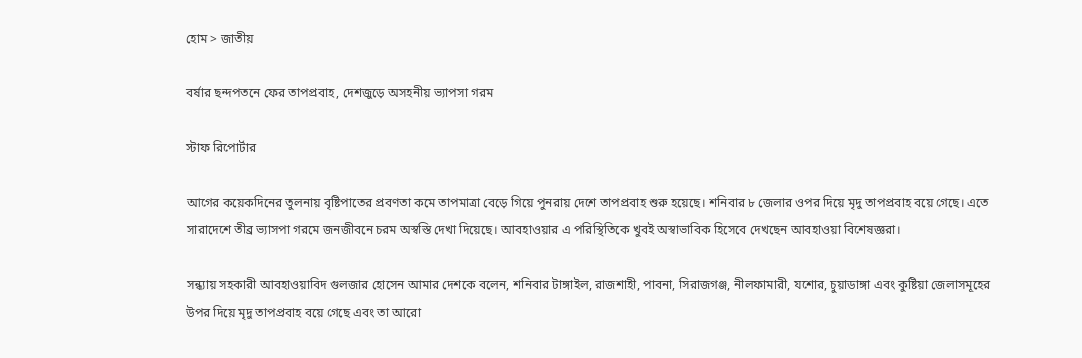হোম > জাতীয়

বর্ষার ছন্দপতনে ফের তাপপ্রবাহ, দেশজুড়ে অসহনীয় ভ্যাপসা গরম

স্টাফ রিপোর্টার

আগের কয়েকদিনের তুলনায় বৃষ্টিপাতের প্রবণতা কমে তাপমাত্রা বেড়ে গিয়ে পুনরায় দেশে তাপপ্রবাহ শুরু হয়েছে। শনিবার ৮ জেলার ওপর দিয়ে মৃদু তাপপ্রবাহ বয়ে গেছে। এতে সারাদেশে তীব্র ভ্যাসপা গরমে জনজীবনে চরম অস্বস্তি দেখা দিয়েছে। আবহাওয়ার এ পরিস্থিতিকে খুবই অস্বাভাবিক হিসেবে দেখছেন আবহাওয়া বিশেষজ্ঞরা।

সন্ধ্যায় সহকারী আবহাওয়াবিদ গুলজার হোসেন আমার দেশকে বলেন, শনিবার টাঙ্গাইল, রাজশাহী, পাবনা, সিরাজগঞ্জ, নীলফামারী, যশোর, চুয়াডাঙ্গা এবং কুষ্টিয়া জেলাসমূহের উপর দিয়ে মৃদু তাপপ্রবাহ বয়ে গেছে এবং তা আরো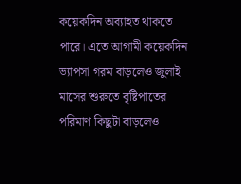কয়েকদিন অব্যাহত থাকতে পারে। এতে আগামী কয়েকদিন ভ্যাপসা গরম বাড়লেও জুলাই মাসের শুরুতে বৃষ্টিপাতের পরিমাণ কিছুটা বাড়লেও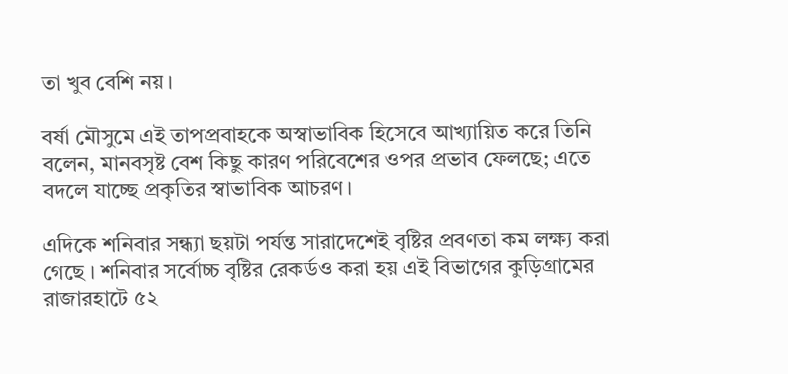তা খুব বেশি নয়।

বর্ষা মৌসুমে এই তাপপ্রবাহকে অস্বাভাবিক হিসেবে আখ্যায়িত করে তিনি বলেন, মানবসৃষ্ট বেশ কিছু কারণ পরিবেশের ওপর প্রভাব ফেলছে; এতে বদলে যাচ্ছে প্রকৃতির স্বাভাবিক আচরণ।

এদিকে শনিবার সন্ধ্যা ছয়টা পর্যন্ত সারাদেশেই বৃষ্টির প্রবণতা কম লক্ষ্য করা গেছে । শনিবার সর্বোচ্চ বৃষ্টির রেকর্ডও করা হয় এই বিভাগের কুড়িগ্রামের রাজারহাটে ৫২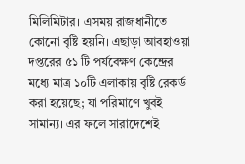মিলিমিটার। এসময় রাজধানীতে কোনো বৃষ্টি হয়নি। এছাড়া আবহাওয়া দপ্তরের ৫১ টি পর্যবেক্ষণ কেন্দ্রের মধ্যে মাত্র ১০টি এলাকায় বৃষ্টি রেকর্ড করা হয়েছে; যা পরিমাণে খুবই সামান্য। এর ফলে সারাদেশেই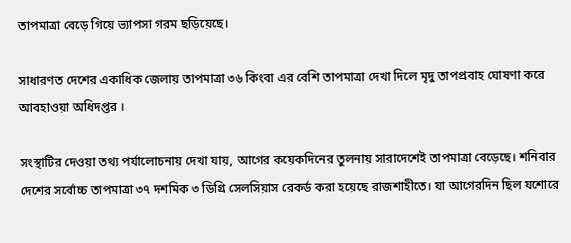তাপমাত্রা বেড়ে গিয়ে ভ্যাপসা গরম ছড়িয়েছে।

সাধারণত দেশের একাধিক জেলায় তাপমাত্রা ৩৬ কিংবা এর বেশি তাপমাত্রা দেখা দিলে মৃদু তাপপ্রবাহ ঘোষণা করে আবহাওয়া অধিদপ্তর ।

সংস্থাটির দেওয়া তথ্য পর্যালোচনায় দেখা যায়, আগের কয়েকদিনের তুলনায় সারাদেশেই তাপমাত্রা বেড়েছে। শনিবার দেশের সর্বোচ্চ তাপমাত্রা ৩৭ দশমিক ৩ ডিগ্রি সেলসিয়াস রেকর্ড করা হয়েছে রাজশাহীতে। যা আগেরদিন ছিল যশোরে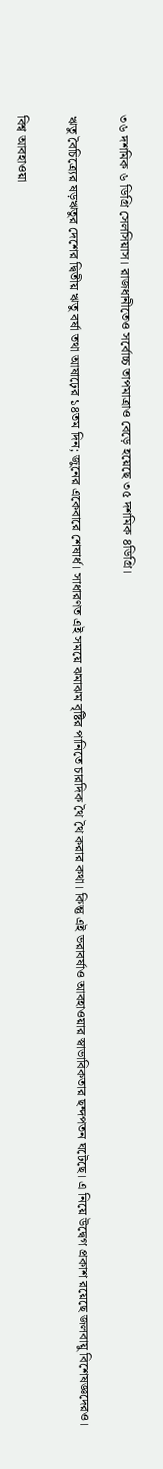৩৬ দশমিক ৬ ডিগ্রি সেলসিয়াস। রাজধানীতেও সর্বোচ্চ তাপমাত্রাও বেড়ে হয়েছে ৩৫ দশমিক ৪ডিগ্রি।

ঋতু বৈচিত্র্যের ষড়ঋতুর দেশের দ্বিতীয় ঋতু বর্ষা তথা আষাঢ়ের ১৪তম দিন; জুনের একেবারে শেষার্ধ। সাধারণত এই সময়ে ঝমাঝম বৃষ্টির পানিতে চারদিক থৈ থৈ করার কথা। কিন্তু এই ভরাবর্ষাও আবহাওয়ার স্বাভাবিকতার ছন্দপতন ঘটেছে। এ নিয়ে উদ্বেগ প্রকাশ রয়েছে জলবায়ু বিশেষজ্ঞদেরও।

বিশ্ব আবহাওয়া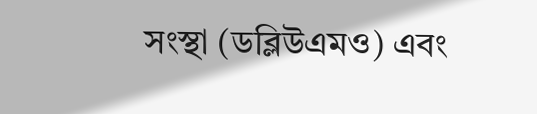সংস্থা (ডব্লিউএমও) এবং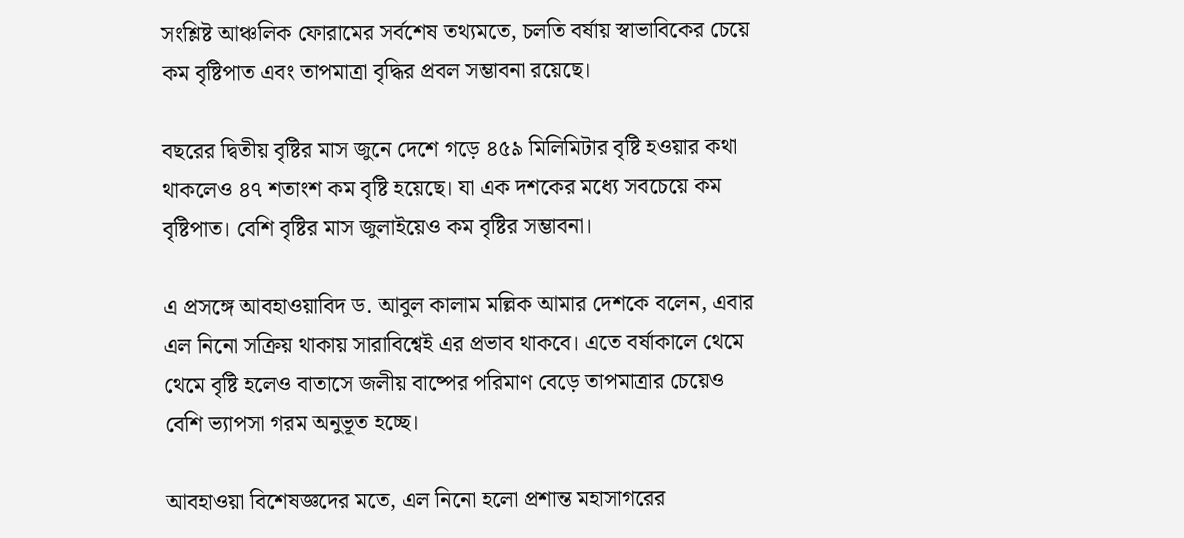সংশ্লিষ্ট আঞ্চলিক ফোরামের সর্বশেষ তথ্যমতে, চলতি বর্ষায় স্বাভাবিকের চেয়ে কম বৃষ্টিপাত এবং তাপমাত্রা বৃদ্ধির প্রবল সম্ভাবনা রয়েছে।

বছরের দ্বিতীয় বৃষ্টির মাস জুনে দেশে গড়ে ৪৫৯ মিলিমিটার বৃষ্টি হওয়ার কথা থাকলেও ৪৭ শতাংশ কম বৃষ্টি হয়েছে। যা এক দশকের মধ্যে সবচেয়ে কম বৃষ্টিপাত। বেশি বৃষ্টির মাস জুলাইয়েও কম বৃষ্টির সম্ভাবনা।

এ প্রসঙ্গে আবহাওয়াবিদ ড. আবুল কালাম মল্লিক আমার দেশকে বলেন, এবার এল নিনো সক্রিয় থাকায় সারাবিশ্বেই এর প্রভাব থাকবে। এতে বর্ষাকালে থেমে থেমে বৃষ্টি হলেও বাতাসে জলীয় বাষ্পের পরিমাণ বেড়ে তাপমাত্রার চেয়েও বেশি ভ্যাপসা গরম অনুভূত হচ্ছে।

আবহাওয়া বিশেষজ্ঞদের মতে, এল নিনো হলো প্রশান্ত মহাসাগরের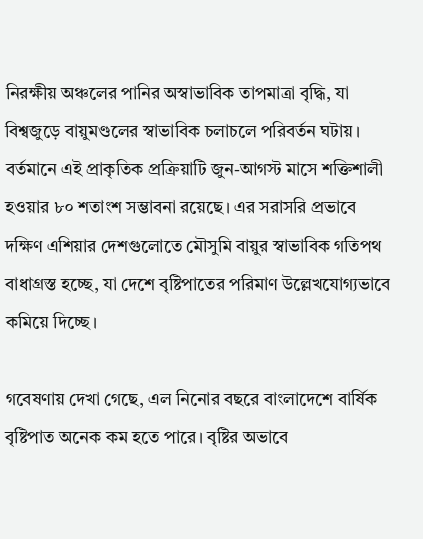নিরক্ষীয় অঞ্চলের পানির অস্বাভাবিক তাপমাত্রা বৃদ্ধি, যা বিশ্বজুড়ে বায়ুমণ্ডলের স্বাভাবিক চলাচলে পরিবর্তন ঘটায়। বর্তমানে এই প্রাকৃতিক প্রক্রিয়াটি জুন-আগস্ট মাসে শক্তিশালী হওয়ার ৮০ শতাংশ সম্ভাবনা রয়েছে। এর সরাসরি প্রভাবে দক্ষিণ এশিয়ার দেশগুলোতে মৌসুমি বায়ুর স্বাভাবিক গতিপথ বাধাগ্রস্ত হচ্ছে, যা দেশে বৃষ্টিপাতের পরিমাণ উল্লেখযোগ্যভাবে কমিয়ে দিচ্ছে।

গবেষণায় দেখা গেছে, এল নিনোর বছরে বাংলাদেশে বার্ষিক বৃষ্টিপাত অনেক কম হতে পারে। বৃষ্টির অভাবে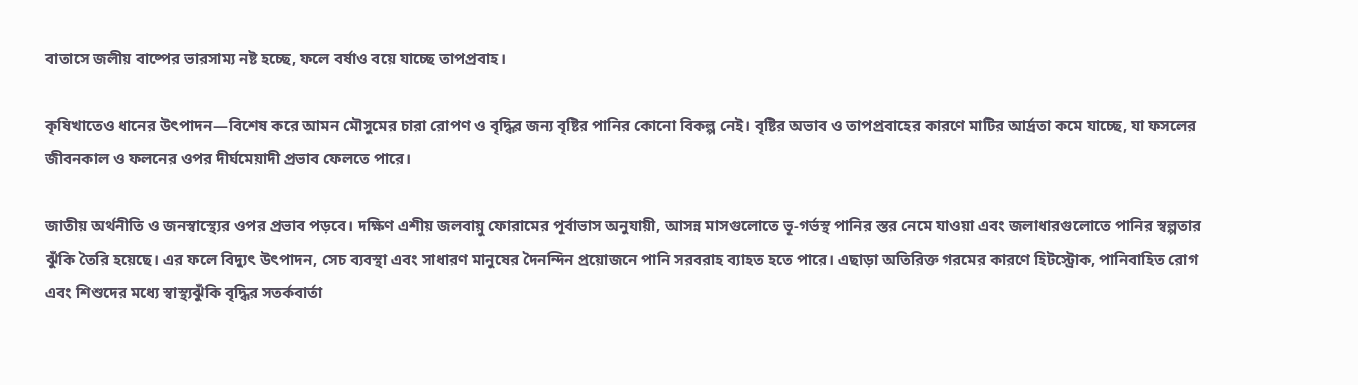বাতাসে জলীয় বাষ্পের ভারসাম্য নষ্ট হচ্ছে, ফলে বর্ষাও বয়ে যাচ্ছে তাপপ্রবাহ।

কৃষিখাতেও ধানের উৎপাদন—বিশেষ করে আমন মৌসুমের চারা রোপণ ও বৃদ্ধির জন্য বৃষ্টির পানির কোনো বিকল্প নেই। বৃষ্টির অভাব ও তাপপ্রবাহের কারণে মাটির আর্দ্রতা কমে যাচ্ছে, যা ফসলের জীবনকাল ও ফলনের ওপর দীর্ঘমেয়াদী প্রভাব ফেলতে পারে।

জাতীয় অর্থনীতি ও জনস্বাস্থ্যের ওপর প্রভাব পড়বে। দক্ষিণ এশীয় জলবায়ু ফোরামের পূর্বাভাস অনুযায়ী, আসন্ন মাসগুলোতে ভূ-গর্ভস্থ পানির স্তর নেমে যাওয়া এবং জলাধারগুলোতে পানির স্বল্পতার ঝুঁকি তৈরি হয়েছে। এর ফলে বিদ্যুৎ উৎপাদন, সেচ ব্যবস্থা এবং সাধারণ মানুষের দৈনন্দিন প্রয়োজনে পানি সরবরাহ ব্যাহত হতে পারে। এছাড়া অতিরিক্ত গরমের কারণে হিটস্ট্রোক, পানিবাহিত রোগ এবং শিশুদের মধ্যে স্বাস্থ্যঝুঁকি বৃদ্ধির সতর্কবার্তা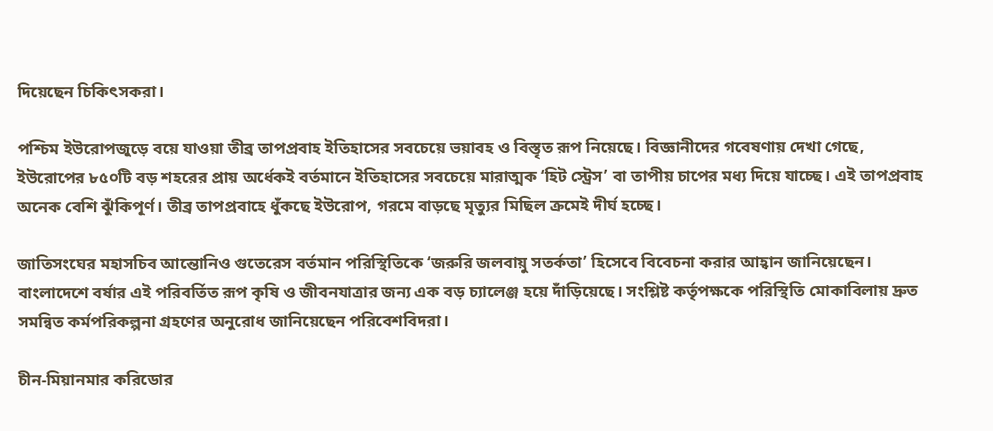দিয়েছেন চিকিৎসকরা।

পশ্চিম ইউরোপজুড়ে বয়ে যাওয়া তীব্র তাপপ্রবাহ ইতিহাসের সবচেয়ে ভয়াবহ ও বিস্তৃত রূপ নিয়েছে। বিজ্ঞানীদের গবেষণায় দেখা গেছে, ইউরোপের ৮৫০টি বড় শহরের প্রায় অর্ধেকই বর্তমানে ইতিহাসের সবচেয়ে মারাত্মক ‘হিট স্ট্রেস’ বা তাপীয় চাপের মধ্য দিয়ে যাচ্ছে। এই তাপপ্রবাহ অনেক বেশি ঝুঁকিপূর্ণ। তীব্র তাপপ্রবাহে ধুঁকছে ইউরোপ, গরমে বাড়ছে মৃত্যুর মিছিল ক্রমেই দীর্ঘ হচ্ছে।

জাতিসংঘের মহাসচিব আন্তোনিও গুতেরেস বর্তমান পরিস্থিতিকে ‘জরুরি জলবায়ু সতর্কতা’ হিসেবে বিবেচনা করার আহ্বান জানিয়েছেন। বাংলাদেশে বর্ষার এই পরিবর্তিত রূপ কৃষি ও জীবনযাত্রার জন্য এক বড় চ্যালেঞ্জ হয়ে দাঁড়িয়েছে। সংশ্লিষ্ট কর্তৃপক্ষকে পরিস্থিতি মোকাবিলায় দ্রুত সমন্বিত কর্মপরিকল্পনা গ্রহণের অনুরোধ জানিয়েছেন পরিবেশবিদরা।

চীন-মিয়ানমার করিডোর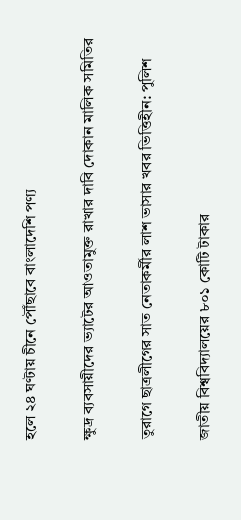হলে ২৪ ঘণ্টায় চীনে পৌঁছাবে বাংলাদেশি পণ্য

ক্ষুদ্র ব্যবসায়ীদের ভ্যাটের আওতামুক্ত রাখার দাবি দোকান মালিক সমিতির

তুরাগে ছাত্রলীগের সাত নেতাকর্মীর লাশ ভাসার খবর ভিত্তিহীন: পুলিশ

জাতীয় বিশ্ববিদ্যালয়ের ৮০১ কোটি টাকার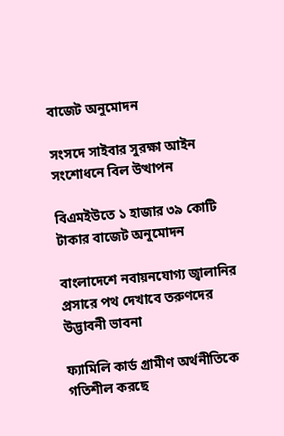বাজেট অনুমোদন

সংসদে সাইবার সুরক্ষা আইন সংশোধনে বিল উত্থাপন

বিএমইউতে ১ হাজার ৩৯ কোটি টাকার বাজেট অনুমোদন

বাংলাদেশে নবায়নযোগ্য জ্বালানির প্রসারে পথ দেখাবে তরুণদের উদ্ভাবনী ভাবনা

ফ্যামিলি কার্ড গ্রামীণ অর্থনীতিকে গতিশীল করছে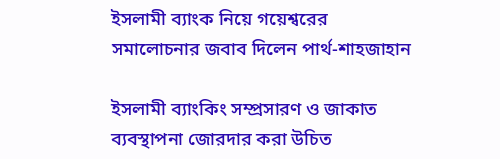ইসলামী ব্যাংক নিয়ে গয়েশ্বরের সমালোচনার জবাব দিলেন পার্থ-শাহজাহান

ইসলামী ব্যাংকিং সম্প্রসারণ ও জাকাত ব্যবস্থাপনা জোরদার করা উচিত